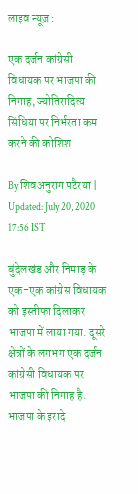लाइव न्यूज़ :

एक दर्जन कांग्रेसी विधायक पर भाजपा की निगाह, ज्योतिरादित्य सिंधिया पर निर्भरता कम करने की कोशिश

By शिवअनुराग पटैरया | Updated: July 20, 2020 17:56 IST

बुंदेलखंड और निमाड़ के एक-एक कांग्रेस विधायक को इस्तीफा दिलाकर भाजपा में लाया गया. दूसरे क्षेत्रों के लगभग एक दर्जन कांग्रेसी विधायक पर भाजपा की निगाह है. भाजपा के इरादे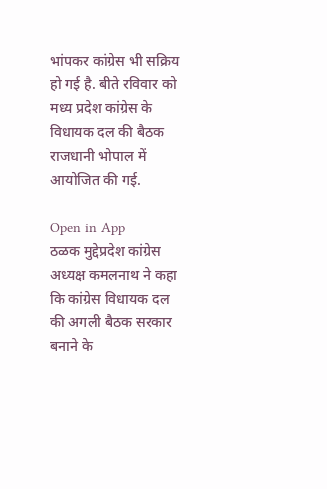भांपकर कांग्रेस भी सक्रिय हो गई है. बीते रविवार को मध्य प्रदेश कांग्रेस के विधायक दल की बैठक राजधानी भोपाल में आयोजित की गई.

Open in App
ठळक मुद्देप्रदेश कांग्रेस अध्यक्ष कमलनाथ ने कहा कि कांग्रेस विधायक दल की अगली बैठक सरकार बनाने के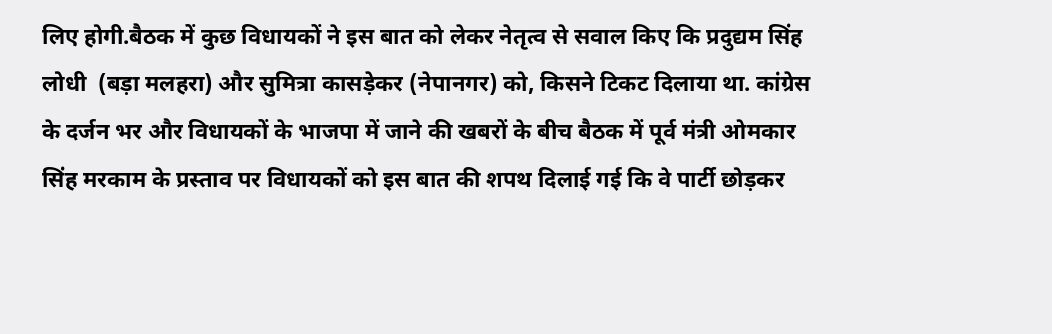लिए होगी.बैठक में कुछ विधायकों ने इस बात को लेकर नेतृत्व से सवाल किए कि प्रदुद्यम सिंह लोधी  (बड़ा मलहरा) और सुमित्रा कासड़ेकर (नेपानगर) को, किसने टिकट दिलाया था. कांग्रेस के दर्जन भर और विधायकों के भाजपा में जाने की खबरों के बीच बैठक में पूर्व मंत्री ओमकार सिंह मरकाम के प्रस्ताव पर विधायकों को इस बात की शपथ दिलाई गई कि वे पार्टी छोड़कर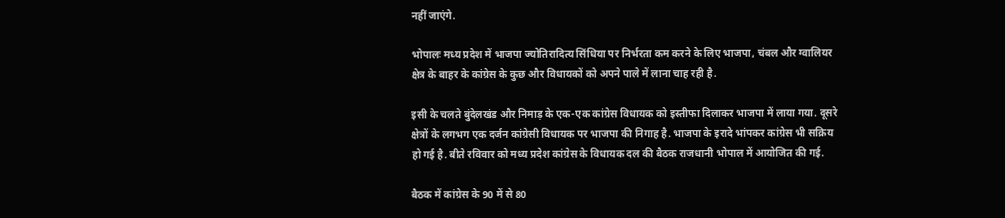नहीं जाएंगे.

भोपालः मध्य प्रदेश में भाजपा ज्योतिरादित्य सिंधिया पर निर्भरता कम करने के लिए भाजपा, चंबल और ग्वालियर क्षेत्र के बाहर के कांग्रेस के कुछ और विधायकों को अपने पाले में लाना चाह रही है.

इसी के चलते बुंदेलखंड और निमाड़ के एक-एक कांग्रेस विधायक को इस्तीफा दिलाकर भाजपा में लाया गया. दूसरे क्षेत्रों के लगभग एक दर्जन कांग्रेसी विधायक पर भाजपा की निगाह है. भाजपा के इरादे भांपकर कांग्रेस भी सक्रिय हो गई है. बीते रविवार को मध्य प्रदेश कांग्रेस के विधायक दल की बैठक राजधानी भोपाल में आयोजित की गई.

बैठक में कांग्रेस के 90 में से 80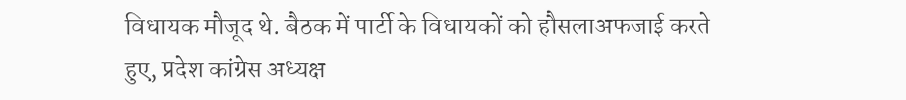विधायक मौजूद थे. बैठक में पार्टी के विधायकों को हौसलाअफजाई करते हुए, प्रदेश कांग्रेस अध्यक्ष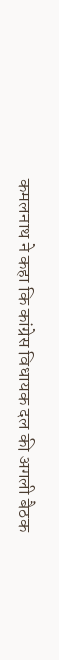कमलनाथ ने कहा कि कांग्रेस विधायक दल की अगली बैठक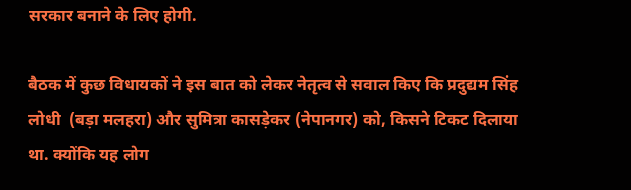सरकार बनाने के लिए होगी.

बैठक में कुछ विधायकों ने इस बात को लेकर नेतृत्व से सवाल किए कि प्रदुद्यम सिंह लोधी  (बड़ा मलहरा) और सुमित्रा कासड़ेकर (नेपानगर) को, किसने टिकट दिलाया था. क्योंकि यह लोग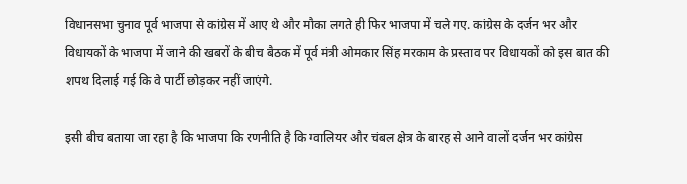विधानसभा चुनाव पूर्व भाजपा से कांग्रेस में आए थे और मौका लगते ही फिर भाजपा में चले गए. कांग्रेस के दर्जन भर और विधायकों के भाजपा में जाने की खबरों के बीच बैठक में पूर्व मंत्री ओमकार सिंह मरकाम के प्रस्ताव पर विधायकों को इस बात की शपथ दिलाई गई कि वे पार्टी छोड़कर नहीं जाएंगे.

इसी बीच बताया जा रहा है कि भाजपा कि रणनीति है कि ग्वालियर और चंबल क्षेत्र के बारह से आने वालों दर्जन भर कांग्रेस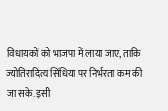विधायकों को भाजपा में लाया जाए, ताकि ज्योतिरादित्य सिंधिया पर निर्भरता कम की जा सके. इसी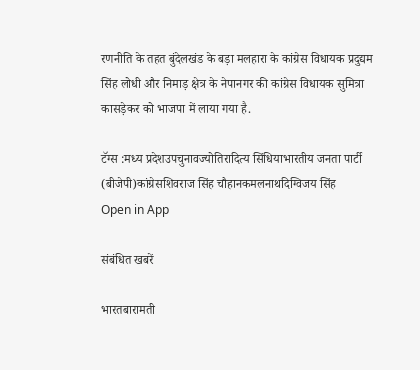रणनीति के तहत बुंदेलखंड के बड़ा मलहारा के कांग्रेस विधायक प्रदुद्यम सिंह लोधी और निमाड़ क्षेत्र के नेपानगर की कांग्रेस विधायक सुमित्रा कासड़ेकर को भाजपा में लाया गया है.

टॅग्स :मध्य प्रदेशउपचुनावज्योतिरादित्य सिंधियाभारतीय जनता पार्टी (बीजेपी)कांग्रेसशिवराज सिंह चौहानकमलनाथदिग्विजय सिंह
Open in App

संबंधित खबरें

भारतबारामती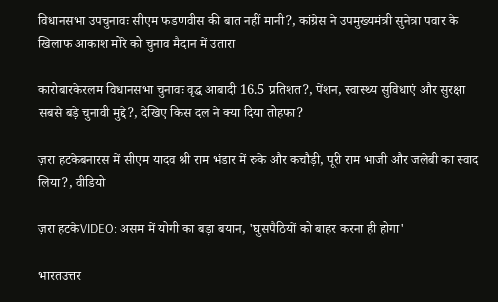विधानसभा उपचुनावः सीएम फडणवीस की बात नहीं मानी?, कांग्रेस ने उपमुख्यमंत्री सुनेत्रा पवार के खिलाफ आकाश मोरे को चुनाव मैदान में उतारा

कारोबारकेरलम विधानसभा चुनावः वृद्ध आबादी 16.5 प्रतिशत?, पेंशन, स्वास्थ्य सुविधाएं और सुरक्षा सबसे बड़े चुनावी मुद्दे?, देखिए किस दल ने क्या दिया तोहफा?

ज़रा हटकेबनारस में सीएम यादव श्री राम भंडार में रुके और कचौड़ी, पूरी राम भाजी और जलेबी का स्वाद लिया?, वीडियो

ज़रा हटकेVIDEO: असम में योगी का बड़ा बयान, 'घुसपैठियों को बाहर करना ही होगा'

भारतउत्तर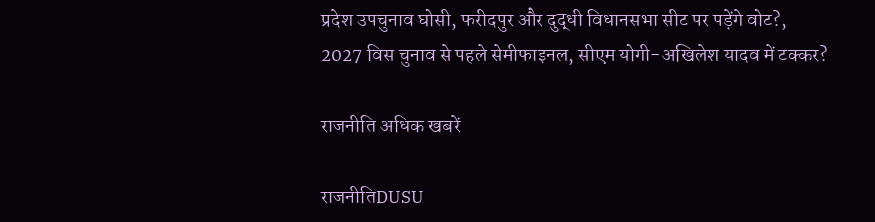प्रदेश उपचुनाव घोसी, फरीदपुर और दुद्धी विधानसभा सीट पर पड़ेंगे वोट?, 2027 विस चुनाव से पहले सेमीफाइनल, सीएम योगी-अखिलेश यादव में टक्कर?

राजनीति अधिक खबरें

राजनीतिDUSU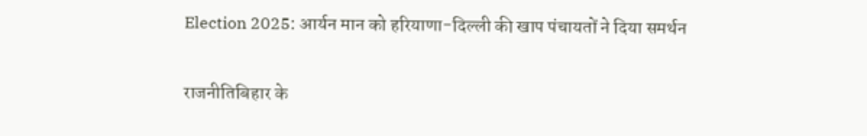Election 2025: आर्यन मान को हरियाणा-दिल्ली की खाप पंचायतों ने दिया समर्थन

राजनीतिबिहार के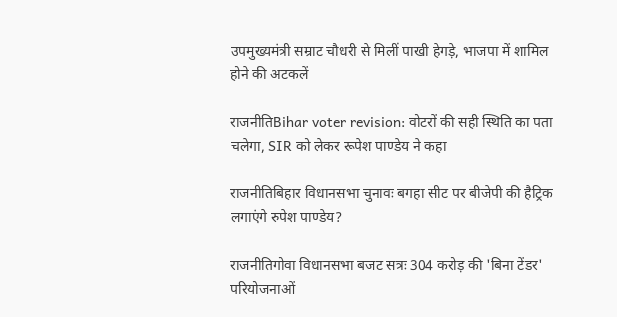उपमुख्यमंत्री सम्राट चौधरी से मिलीं पाखी हेगड़े, भाजपा में शामिल होने की अटकलें

राजनीतिBihar voter revision: वोटरों की सही स्थिति का पता चलेगा, SIR को लेकर रूपेश पाण्डेय ने कहा

राजनीतिबिहार विधानसभा चुनावः बगहा सीट पर बीजेपी की हैट्रिक लगाएंगे रुपेश पाण्डेय?

राजनीतिगोवा विधानसभा बजट सत्रः 304 करोड़ की 'बिना टेंडर' परियोजनाओं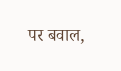पर बवाल,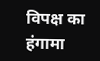विपक्ष का हंगामा